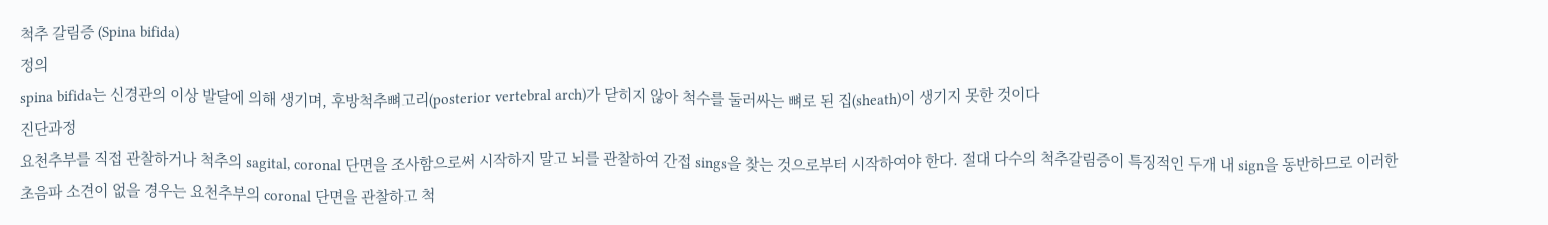척추 갈림증 (Spina bifida)
정의
spina bifida는 신경관의 이상 발달에 의해 생기며, 후방척추뼈고리(posterior vertebral arch)가 닫히지 않아 척수를 둘러싸는 뼈로 된 집(sheath)이 생기지 못한 것이다
진단과정
요천추부를 직접 관찰하거나 척추의 sagital, coronal 단면을 조사함으로써 시작하지 말고 뇌를 관찰하여 간접 sings을 찾는 것으로부터 시작하여야 한다. 절대 다수의 척추갈림증이 특징적인 두개 내 sign을 동반하므로 이러한 초음파 소견이 없을 경우는 요천추부의 coronal 단면을 관찰하고 척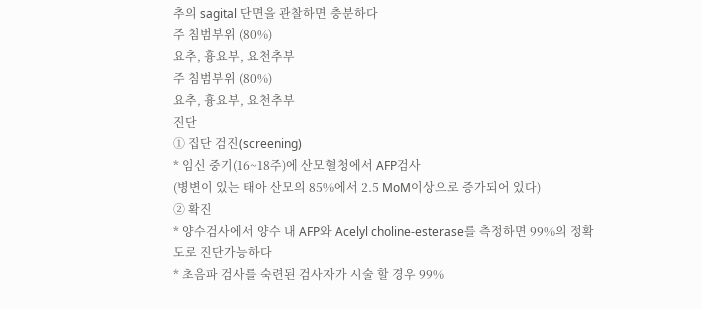추의 sagital 단면을 관찰하면 충분하다
주 침범부위 (80%)
요추, 흉요부, 요천추부
주 침범부위 (80%)
요추, 흉요부, 요천추부
진단
① 집단 검진(screening)
* 임신 중기(16~18주)에 산모혈청에서 AFP검사
(병변이 있는 태아 산모의 85%에서 2.5 MoM이상으로 증가되어 있다)
② 확진
* 양수검사에서 양수 내 AFP와 Acelyl choline-esterase를 측정하면 99%의 정확도로 진단가능하다
* 초음파 검사를 숙련된 검사자가 시술 할 경우 99%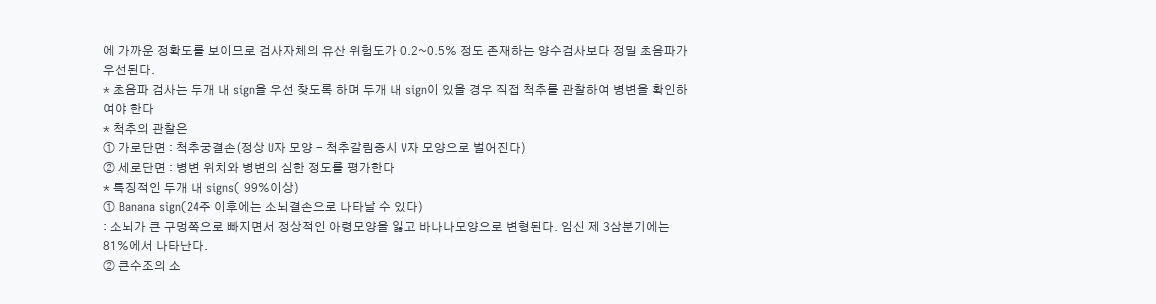에 가까운 정확도를 보이므로 검사자체의 유산 위험도가 0.2~0.5% 정도 존재하는 양수검사보다 정밀 초음파가 우선된다.
* 초음파 검사는 두개 내 sign을 우선 찾도록 하며 두개 내 sign이 있을 경우 직접 척추를 관찰하여 병변을 확인하여야 한다
* 척추의 관찰은
① 가로단면 : 척추궁결손(정상 U자 모양 - 척추갈림증시 V자 모양으로 벌어진다)
② 세로단면 : 병변 위치와 병변의 심한 정도를 평가한다
* 특징적인 두개 내 signs( 99%이상)
① Banana sign(24주 이후에는 소뇌결손으로 나타날 수 있다)
: 소뇌가 큰 구멍쪽으로 빠지면서 정상적인 아령모양을 잃고 바나나모양으로 변형된다. 임신 제 3삼분기에는 81%에서 나타난다.
② 큰수조의 소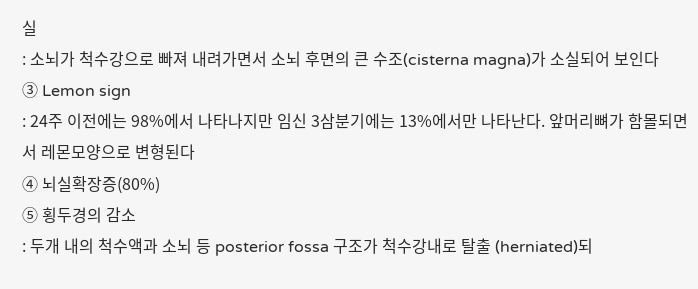실
: 소뇌가 척수강으로 빠져 내려가면서 소뇌 후면의 큰 수조(cisterna magna)가 소실되어 보인다
③ Lemon sign
: 24주 이전에는 98%에서 나타나지만 임신 3삼분기에는 13%에서만 나타난다. 앞머리뼈가 함몰되면서 레몬모양으로 변형된다
④ 뇌실확장증(80%)
⑤ 횡두경의 감소
: 두개 내의 척수액과 소뇌 등 posterior fossa 구조가 척수강내로 탈출 (herniated)되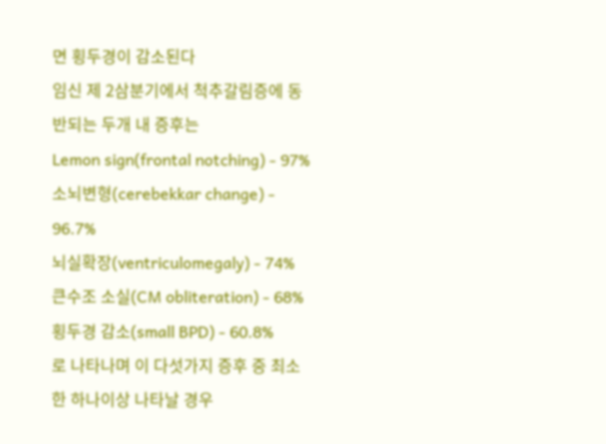면 횡두경이 감소된다
임신 제 2삼분기에서 척추갈림증에 동반되는 두개 내 증후는
Lemon sign(frontal notching) - 97%
소뇌변형(cerebekkar change) - 96.7%
뇌실확장(ventriculomegaly) - 74%
큰수조 소실(CM obliteration) - 68%
횡두경 감소(small BPD) - 60.8%
로 나타나며 이 다섯가지 증후 중 최소한 하나이상 나타날 경우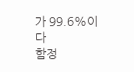가 99.6%이다
함정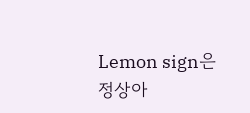Lemon sign은 정상아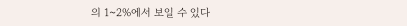의 1~2%에서 보일 수 있다